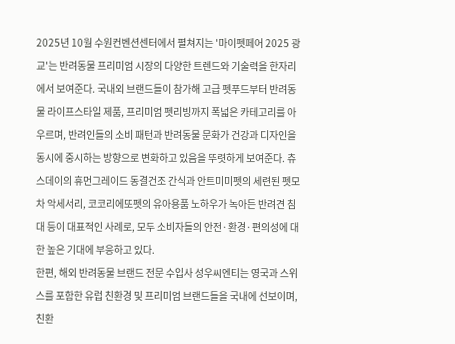2025년 10월 수원컨벤션센터에서 펼쳐지는 '마이펫페어 2025 광교'는 반려동물 프리미엄 시장의 다양한 트렌드와 기술력을 한자리에서 보여준다. 국내외 브랜드들이 참가해 고급 펫푸드부터 반려동물 라이프스타일 제품, 프리미엄 펫리빙까지 폭넓은 카테고리를 아우르며, 반려인들의 소비 패턴과 반려동물 문화가 건강과 디자인을 동시에 중시하는 방향으로 변화하고 있음을 뚜렷하게 보여준다. 츄스데이의 휴먼그레이드 동결건조 간식과 안트미미펫의 세련된 펫모차 악세서리, 코코리에또펫의 유아용품 노하우가 녹아든 반려견 침대 등이 대표적인 사례로, 모두 소비자들의 안전·환경·편의성에 대한 높은 기대에 부응하고 있다.
한편, 해외 반려동물 브랜드 전문 수입사 성우씨엔티는 영국과 스위스를 포함한 유럽 친환경 및 프리미엄 브랜드들을 국내에 선보이며, 친환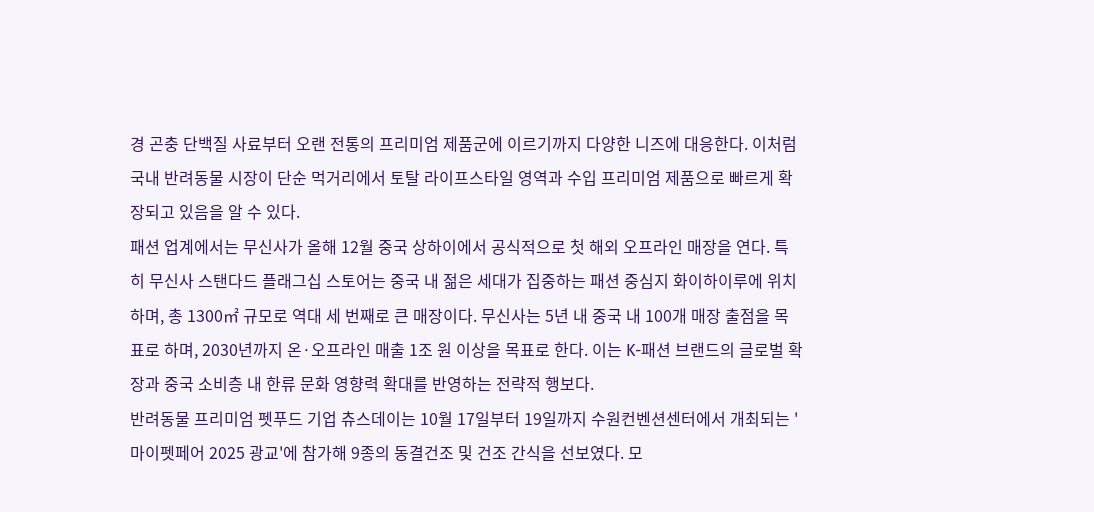경 곤충 단백질 사료부터 오랜 전통의 프리미엄 제품군에 이르기까지 다양한 니즈에 대응한다. 이처럼 국내 반려동물 시장이 단순 먹거리에서 토탈 라이프스타일 영역과 수입 프리미엄 제품으로 빠르게 확장되고 있음을 알 수 있다.
패션 업계에서는 무신사가 올해 12월 중국 상하이에서 공식적으로 첫 해외 오프라인 매장을 연다. 특히 무신사 스탠다드 플래그십 스토어는 중국 내 젊은 세대가 집중하는 패션 중심지 화이하이루에 위치하며, 총 1300㎡ 규모로 역대 세 번째로 큰 매장이다. 무신사는 5년 내 중국 내 100개 매장 출점을 목표로 하며, 2030년까지 온·오프라인 매출 1조 원 이상을 목표로 한다. 이는 K-패션 브랜드의 글로벌 확장과 중국 소비층 내 한류 문화 영향력 확대를 반영하는 전략적 행보다.
반려동물 프리미엄 펫푸드 기업 츄스데이는 10월 17일부터 19일까지 수원컨벤션센터에서 개최되는 '마이펫페어 2025 광교'에 참가해 9종의 동결건조 및 건조 간식을 선보였다. 모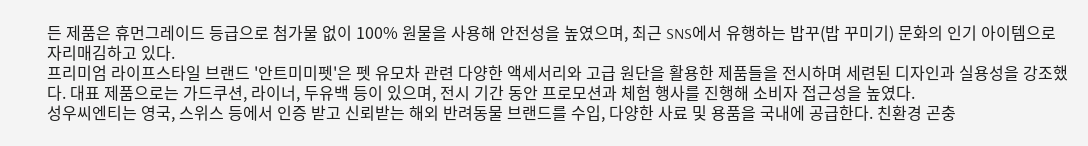든 제품은 휴먼그레이드 등급으로 첨가물 없이 100% 원물을 사용해 안전성을 높였으며, 최근 SNS에서 유행하는 밥꾸(밥 꾸미기) 문화의 인기 아이템으로 자리매김하고 있다.
프리미엄 라이프스타일 브랜드 '안트미미펫'은 펫 유모차 관련 다양한 액세서리와 고급 원단을 활용한 제품들을 전시하며 세련된 디자인과 실용성을 강조했다. 대표 제품으로는 가드쿠션, 라이너, 두유백 등이 있으며, 전시 기간 동안 프로모션과 체험 행사를 진행해 소비자 접근성을 높였다.
성우씨엔티는 영국, 스위스 등에서 인증 받고 신뢰받는 해외 반려동물 브랜드를 수입, 다양한 사료 및 용품을 국내에 공급한다. 친환경 곤충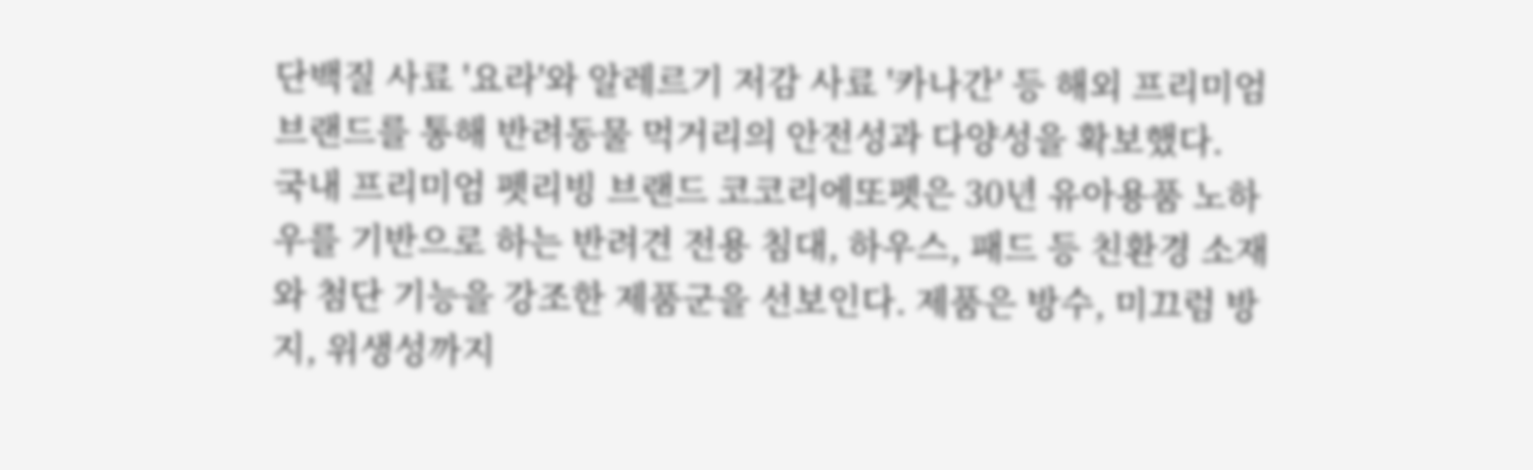단백질 사료 '요라'와 알레르기 저감 사료 '카나간' 등 해외 프리미엄 브랜드를 통해 반려동물 먹거리의 안전성과 다양성을 확보했다.
국내 프리미엄 펫리빙 브랜드 코코리에또펫은 30년 유아용품 노하우를 기반으로 하는 반려견 전용 침대, 하우스, 패드 등 친환경 소재와 첨단 기능을 강조한 제품군을 선보인다. 제품은 방수, 미끄럼 방지, 위생성까지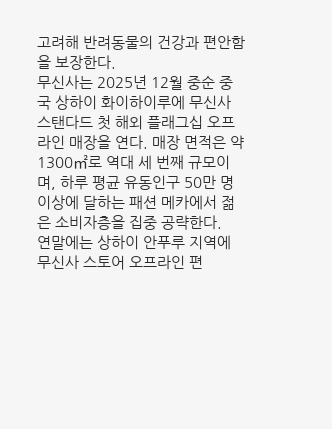고려해 반려동물의 건강과 편안함을 보장한다.
무신사는 2025년 12월 중순 중국 상하이 화이하이루에 무신사 스탠다드 첫 해외 플래그십 오프라인 매장을 연다. 매장 면적은 약 1300㎡로 역대 세 번째 규모이며, 하루 평균 유동인구 50만 명 이상에 달하는 패션 메카에서 젊은 소비자층을 집중 공략한다.
연말에는 상하이 안푸루 지역에 무신사 스토어 오프라인 편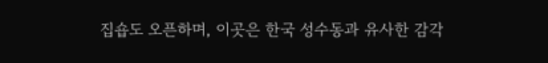집숍도 오픈하며, 이곳은 한국 성수동과 유사한 감각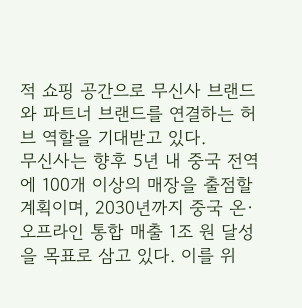적 쇼핑 공간으로 무신사 브랜드와 파트너 브랜드를 연결하는 허브 역할을 기대받고 있다.
무신사는 향후 5년 내 중국 전역에 100개 이상의 매장을 출점할 계획이며, 2030년까지 중국 온·오프라인 통합 매출 1조 원 달성을 목표로 삼고 있다. 이를 위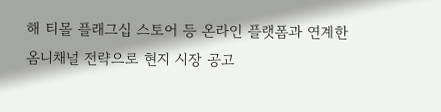해 티몰 플래그십 스토어 등 온라인 플랫폼과 연계한 옴니채널 전략으로 현지 시장 공고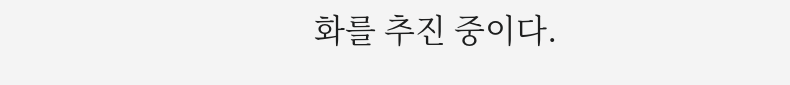화를 추진 중이다.